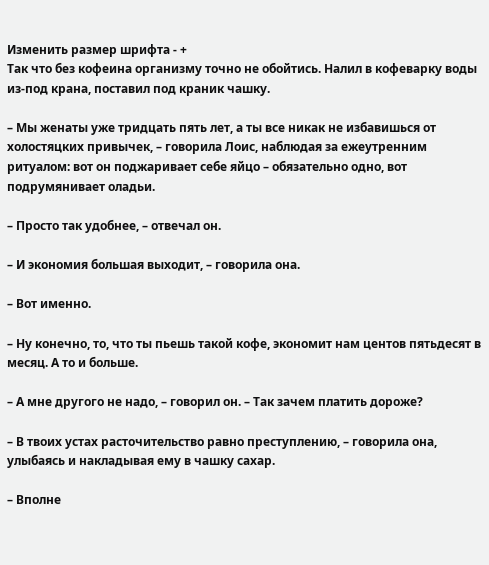Изменить размер шрифта - +
Так что без кофеина организму точно не обойтись. Налил в кофеварку воды из-под крана, поставил под краник чашку.

– Мы женаты уже тридцать пять лет, а ты все никак не избавишься от холостяцких привычек, – говорила Лоис, наблюдая за ежеутренним ритуалом: вот он поджаривает себе яйцо – обязательно одно, вот подрумянивает оладьи.

– Просто так удобнее, – отвечал он.

– И экономия большая выходит, – говорила она.

– Вот именно.

– Ну конечно, то, что ты пьешь такой кофе, экономит нам центов пятьдесят в месяц. А то и больше.

– А мне другого не надо, – говорил он. – Так зачем платить дороже?

– В твоих устах расточительство равно преступлению, – говорила она, улыбаясь и накладывая ему в чашку сахар.

– Вполне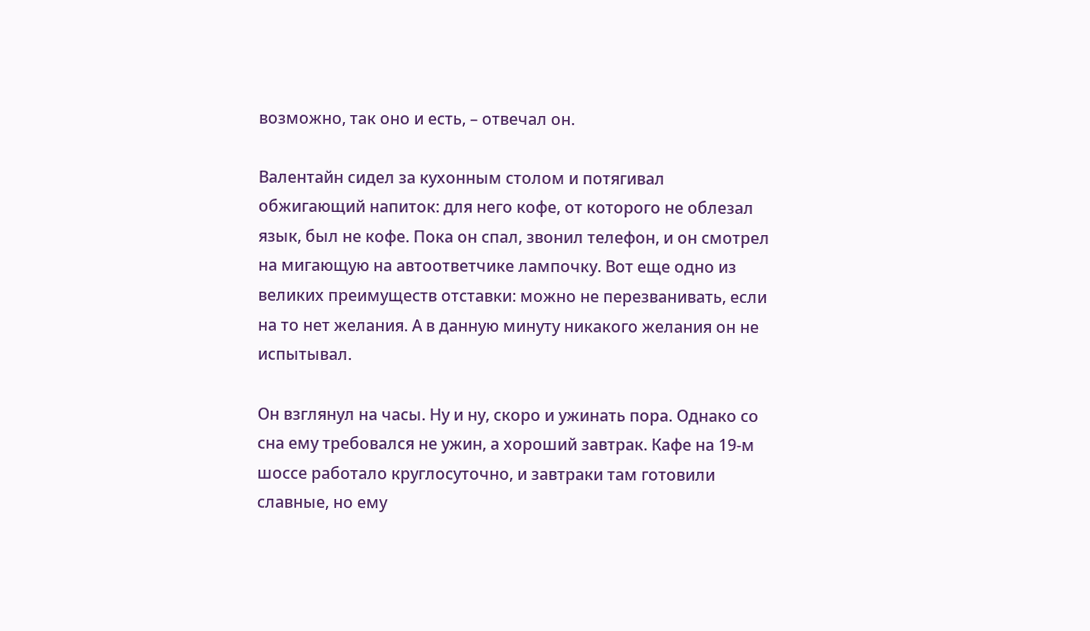возможно, так оно и есть, – отвечал он.

Валентайн сидел за кухонным столом и потягивал обжигающий напиток: для него кофе, от которого не облезал язык, был не кофе. Пока он спал, звонил телефон, и он смотрел на мигающую на автоответчике лампочку. Вот еще одно из великих преимуществ отставки: можно не перезванивать, если на то нет желания. А в данную минуту никакого желания он не испытывал.

Он взглянул на часы. Ну и ну, скоро и ужинать пора. Однако со сна ему требовался не ужин, а хороший завтрак. Кафе на 19-м шоссе работало круглосуточно, и завтраки там готовили славные, но ему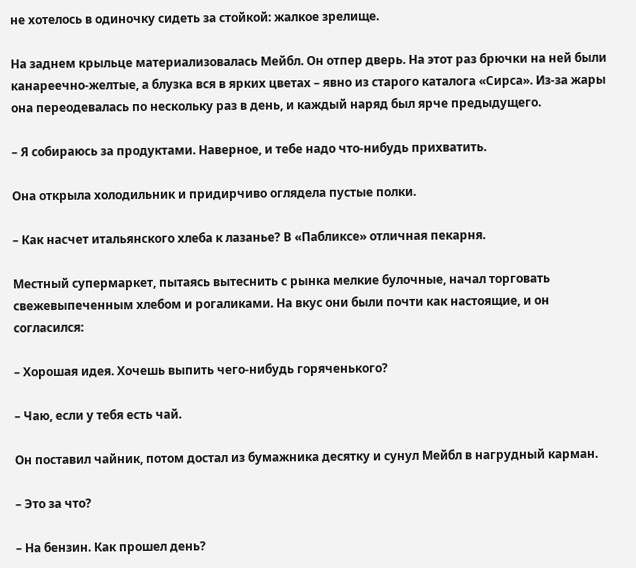не хотелось в одиночку сидеть за стойкой: жалкое зрелище.

На заднем крыльце материализовалась Мейбл. Он отпер дверь. На этот раз брючки на ней были канареечно-желтые, а блузка вся в ярких цветах – явно из старого каталога «Сирса». Из-за жары она переодевалась по нескольку раз в день, и каждый наряд был ярче предыдущего.

– Я собираюсь за продуктами. Наверное, и тебе надо что-нибудь прихватить.

Она открыла холодильник и придирчиво оглядела пустые полки.

– Как насчет итальянского хлеба к лазанье? В «Пабликсе» отличная пекарня.

Местный супермаркет, пытаясь вытеснить с рынка мелкие булочные, начал торговать свежевыпеченным хлебом и рогаликами. На вкус они были почти как настоящие, и он согласился:

– Хорошая идея. Хочешь выпить чего-нибудь горяченького?

– Чаю, если у тебя есть чай.

Он поставил чайник, потом достал из бумажника десятку и сунул Мейбл в нагрудный карман.

– Это за что?

– На бензин. Как прошел день?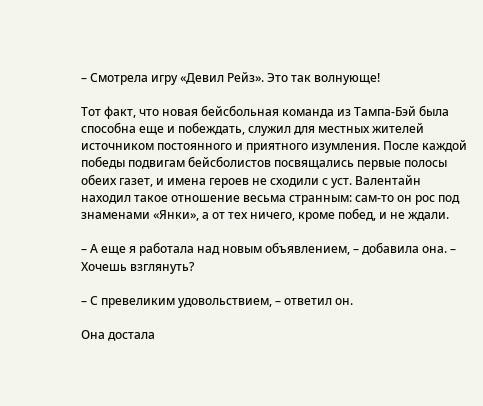– Смотрела игру «Девил Рейз». Это так волнующе!

Тот факт, что новая бейсбольная команда из Тампа-Бэй была способна еще и побеждать, служил для местных жителей источником постоянного и приятного изумления. После каждой победы подвигам бейсболистов посвящались первые полосы обеих газет, и имена героев не сходили с уст. Валентайн находил такое отношение весьма странным: сам-то он рос под знаменами «Янки», а от тех ничего, кроме побед, и не ждали.

– А еще я работала над новым объявлением, – добавила она. – Хочешь взглянуть?

– С превеликим удовольствием, – ответил он.

Она достала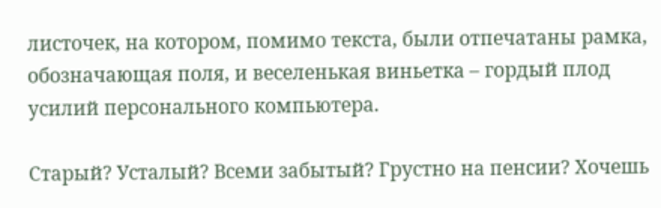листочек, на котором, помимо текста, были отпечатаны рамка, обозначающая поля, и веселенькая виньетка – гордый плод усилий персонального компьютера.

Старый? Усталый? Всеми забытый? Грустно на пенсии? Хочешь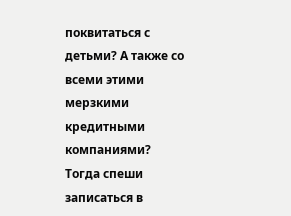поквитаться с детьми? А также со всеми этими мерзкими кредитными компаниями? Тогда спеши записаться в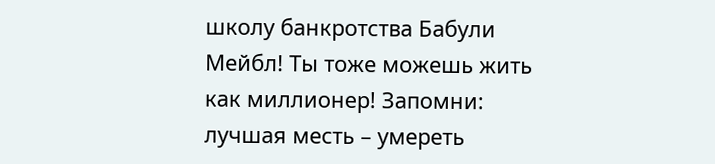школу банкротства Бабули Мейбл! Ты тоже можешь жить как миллионер! Запомни: лучшая месть – умереть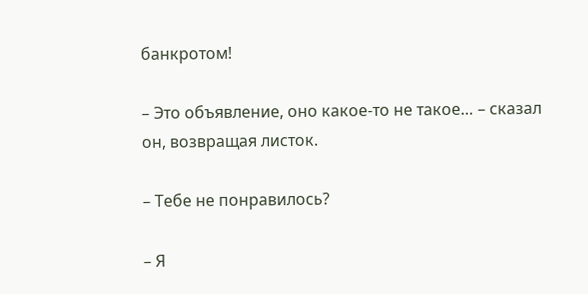банкротом!

– Это объявление, оно какое-то не такое… – сказал он, возвращая листок.

– Тебе не понравилось?

– Я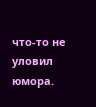что-то не уловил юмора.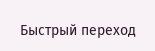Быстрый переход